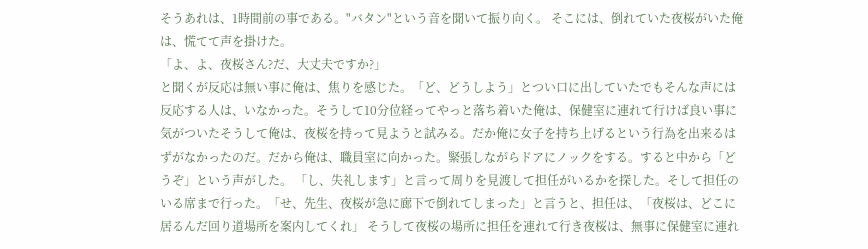そうあれは、1時間前の事である。"バタン"という音を聞いて振り向く。 そこには、倒れていた夜桜がいた俺は、慌てて声を掛けた。
「よ、よ、夜桜さん?だ、大丈夫ですか?」
と聞くが反応は無い事に俺は、焦りを感じた。「ど、どうしよう」とつい口に出していたでもそんな声には反応する人は、いなかった。そうして10分位経ってやっと落ち着いた俺は、保健室に連れて行けば良い事に気がついたそうして俺は、夜桜を持って見ようと試みる。だか俺に女子を持ち上げるという行為を出来るはずがなかったのだ。だから俺は、職員室に向かった。緊張しながらドアにノックをする。すると中から「どうぞ」という声がした。 「し、失礼します」と言って周りを見渡して担任がいるかを探した。そして担任のいる席まで行った。「せ、先生、夜桜が急に廊下で倒れてしまった」と言うと、担任は、「夜桜は、どこに居るんだ回り道場所を案内してくれ」 そうして夜桜の場所に担任を連れて行き夜桜は、無事に保健室に連れ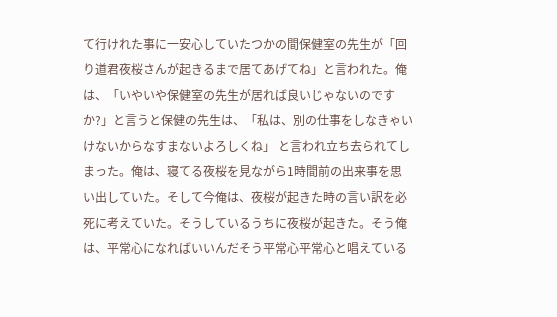て行けれた事に一安心していたつかの間保健室の先生が「回り道君夜桜さんが起きるまで居てあげてね」と言われた。俺は、「いやいや保健室の先生が居れば良いじゃないのですか?」と言うと保健の先生は、「私は、別の仕事をしなきゃいけないからなすまないよろしくね」 と言われ立ち去られてしまった。俺は、寝てる夜桜を見ながら1時間前の出来事を思い出していた。そして今俺は、夜桜が起きた時の言い訳を必死に考えていた。そうしているうちに夜桜が起きた。そう俺は、平常心になればいいんだそう平常心平常心と唱えている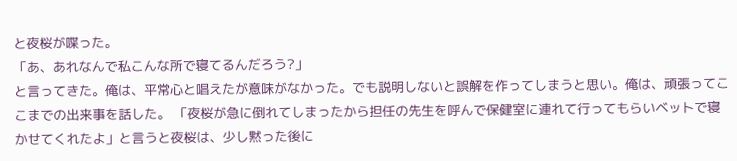と夜桜が喋った。
「あ、あれなんで私こんな所で寝てるんだろう?」
と言ってきた。俺は、平常心と唱えたが意味がなかった。でも説明しないと誤解を作ってしまうと思い。俺は、頑張ってここまでの出来事を話した。 「夜桜が急に倒れてしまったから担任の先生を呼んで保健室に連れて行ってもらいベットで寝かせてくれたよ」と言うと夜桜は、少し黙った後に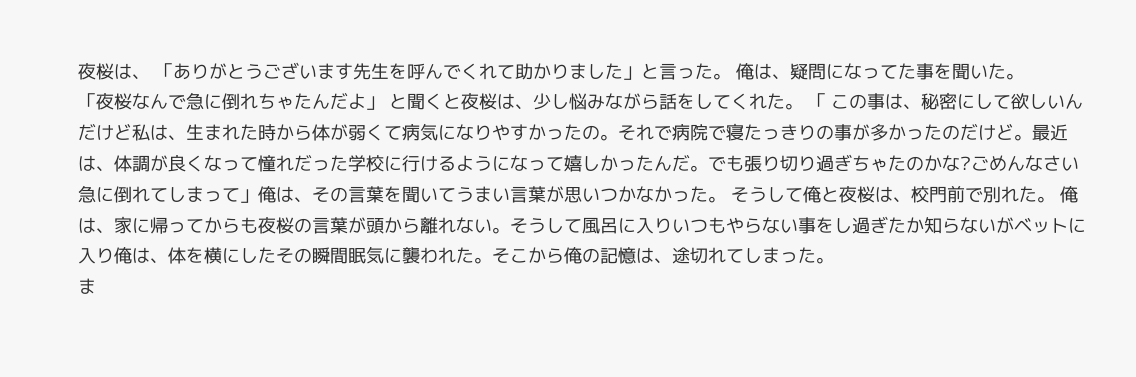夜桜は、 「ありがとうございます先生を呼んでくれて助かりました」と言った。 俺は、疑問になってた事を聞いた。
「夜桜なんで急に倒れちゃたんだよ」 と聞くと夜桜は、少し悩みながら話をしてくれた。 「 この事は、秘密にして欲しいんだけど私は、生まれた時から体が弱くて病気になりやすかったの。それで病院で寝たっきりの事が多かったのだけど。最近は、体調が良くなって憧れだった学校に行けるようになって嬉しかったんだ。でも張り切り過ぎちゃたのかな?ごめんなさい急に倒れてしまって」俺は、その言葉を聞いてうまい言葉が思いつかなかった。 そうして俺と夜桜は、校門前で別れた。 俺は、家に帰ってからも夜桜の言葉が頭から離れない。そうして風呂に入りいつもやらない事をし過ぎたか知らないがベットに入り俺は、体を横にしたその瞬間眠気に襲われた。そこから俺の記憶は、途切れてしまった。
ま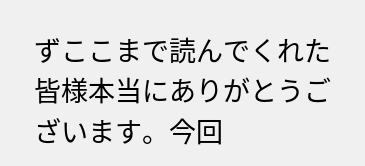ずここまで読んでくれた皆様本当にありがとうございます。今回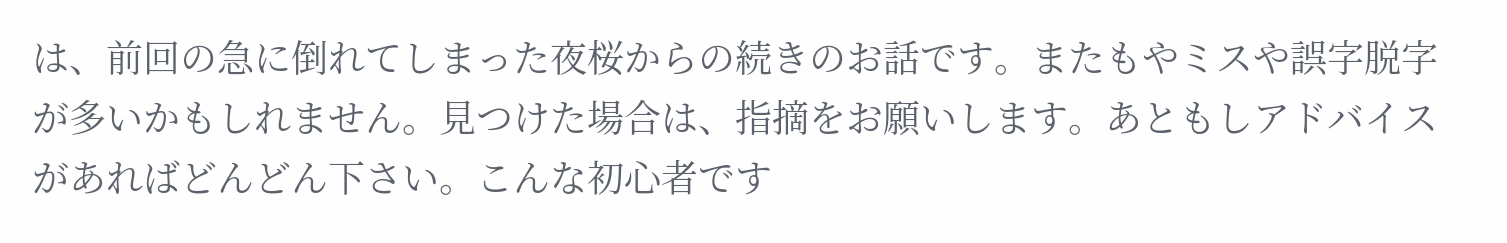は、前回の急に倒れてしまった夜桜からの続きのお話です。またもやミスや誤字脱字が多いかもしれません。見つけた場合は、指摘をお願いします。あともしアドバイスがあればどんどん下さい。こんな初心者です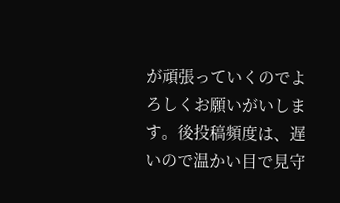が頑張っていくのでよろしくお願いがいします。後投稿頻度は、遅いので温かい目で見守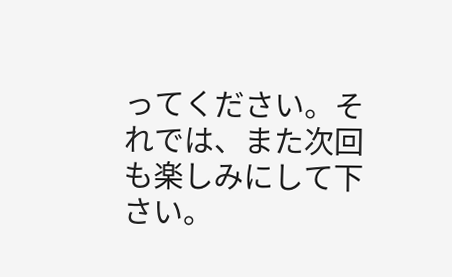ってください。それでは、また次回も楽しみにして下さい。